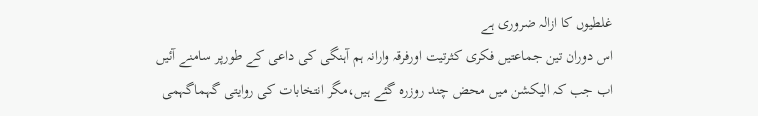غلطیوں کا ازالہ ضروری ہے
اس دوران تین جماعتیں فکری کثرتیت اورفرقہ وارانہ ہم آہنگی کی داعی کے طورپر سامنے آئیں
اب جب کہ الیکشن میں محض چند روزرہ گئے ہیں،مگر انتخابات کی روایتی گہماگہمی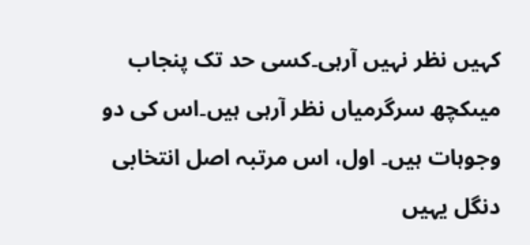کہیں نظر نہیں آرہی۔کسی حد تک پنجاب میںکچھ سرگرمیاں نظر آرہی ہیں۔اس کی دو وجوہات ہیں۔ اول، اس مرتبہ اصل انتخابی دنگل یہیں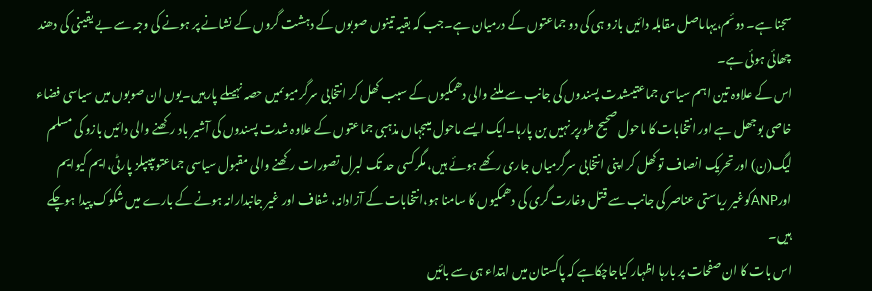سجنا ہے۔ دوئم،یہاںاصل مقابلہ دائیں بازو ہی کی دو جماعتوں کے درمیان ہے۔جب کہ بقیہ تینوں صوبوں کے دہشت گروں کے نشانے پر ہونے کی وجہ سے بے یقینی کی دھند چھائی ہوئی ہے۔
اس کے علاوہ تین اہم سیاسی جماعتیںشدت پسندوں کی جانب سے ملنے والی دھمکیوں کے سبب کھل کر انتخابی سرگرمیوںمیں حصہ نہیںلے پارہیں۔یوں ان صوبوں میں سیاسی فضاء خاصی بوجھل ہے اور انتخابات کا ماحول صحیح طورپر نہیں بن پارہا۔ایک ایسے ماحول میںجہاں مذہبی جماعتوں کے علاوہ شدت پسندوں کی آشیر باد رکھنے والی دائیں بازو کی مسلم لیگ(ن) اور تحریک انصاف توکھل کر اپنی انتخابی سرگرمیاں جاری رکھے ہوئے ہیں، مگرکسی حد تک لبرل تصورات رکھنے والی مقبول سیاسی جماعتوںپیپلز پارٹی،ایم کیوایم اورANPکوغیر ریاستی عناصر کی جانب سے قتل وغارت گری کی دھمکیوں کا سامنا ہو،انتخابات کے آزادانہ، شفاف اور غیر جانبدارانہ ہونے کے بارے میں شکوک پیدا ہوچکے ہیں۔
اس بات کا ان صفحات پر بارہا اظہار کیاجاچکاہے کہ پاکستان میں ابتداء ہی سے بائیں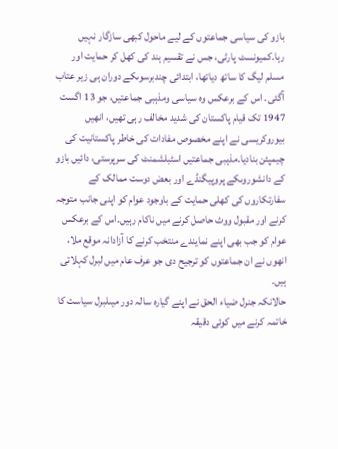بازو کی سیاسی جماعتوں کے لیے ماحول کبھی سازگار نہیں رہا۔کمیونسٹ پارٹی، جس نے تقسیم ہند کی کھل کر حمایت اور مسلم لیگ کا ساتھ دیاتھا، ابتدائی چندبرسوںکے دوران ہی زیر عتاب آگئی۔ اس کے برعکس وہ سیاسی ومذہبی جماعتیں، جو 13 اگست 1947 تک قیام پاکستان کی شدید مخالف رہی تھیں، انھیں بیوروکریسی نے اپنے مخصوص مفادات کی خاطر پاکستانیت کی چیمپئن بنادیا۔مذہبی جماعتیں اسٹبلشمنٹ کی سرپرستی، دائیں بازو کے دانشوروںکے پروپیگنڈے اور بعض دوست ممالک کے سفارتکاروں کی کھلی حمایت کے باوجود عوام کو اپنی جانب متوجہ کرنے اور مقبول ووٹ حاصل کرنے میں ناکام رہیں۔اس کے برعکس عوام کو جب بھی اپنے نمایندے منتخب کرنے کا آزادانہ موقع ملا، انھوں نے ان جماعتوں کو ترجیح دی جو عرف عام میں لبرل کہلاتی ہیں۔
حالانکہ جنرل ضیاء الحق نے اپنے گیارہ سالہ دور میںلبرل سیاست کا خاتمہ کرنے میں کوئی دقیقہ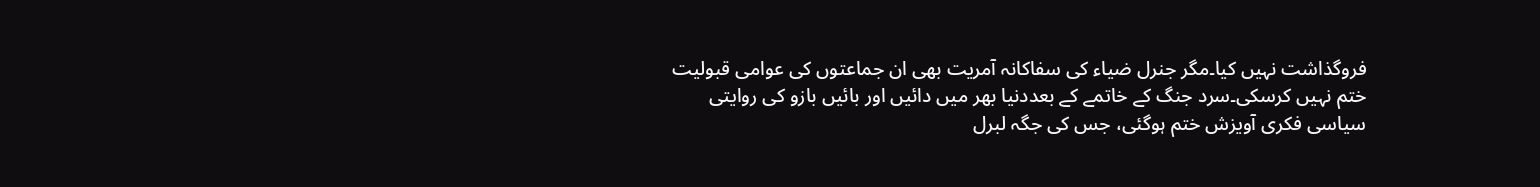فروگذاشت نہیں کیا۔مگر جنرل ضیاء کی سفاکانہ آمریت بھی ان جماعتوں کی عوامی قبولیت ختم نہیں کرسکی۔سرد جنگ کے خاتمے کے بعددنیا بھر میں دائیں اور بائیں بازو کی روایتی سیاسی فکری آویزش ختم ہوگئی، جس کی جگہ لبرل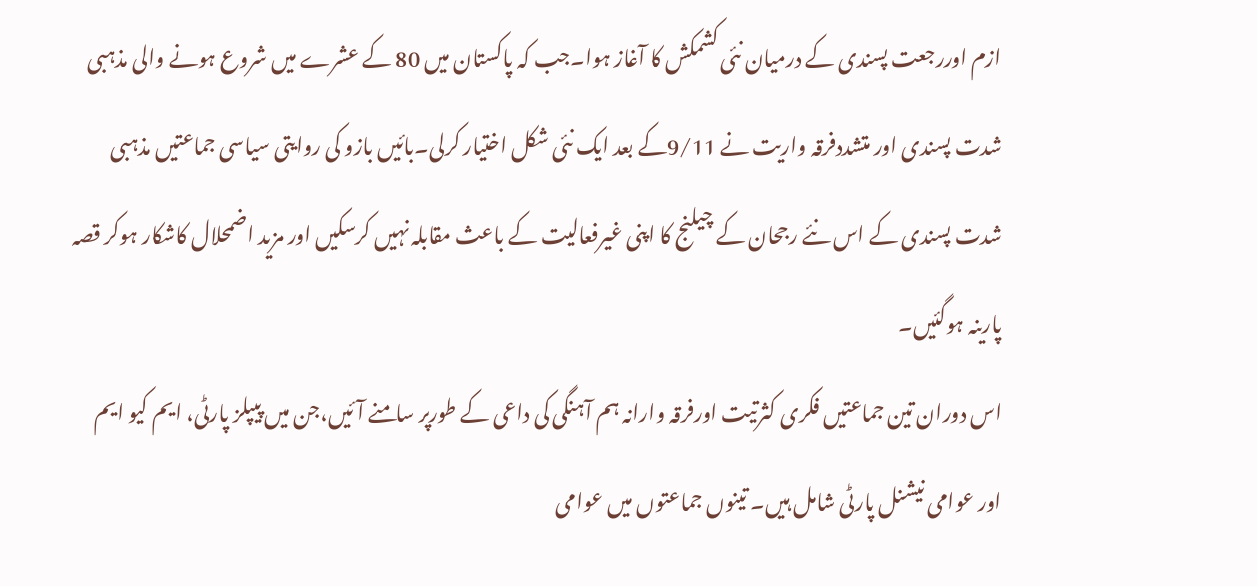ازم اوررجعت پسندی کے درمیان نئی کشمکش کا آغاز ہوا۔جب کہ پاکستان میں 80 کے عشرے میں شروع ہونے والی مذہبی شدت پسندی اور متشددفرقہ واریت نے 9/11کے بعد ایک نئی شکل اختیار کرلی۔بائیں بازو کی روایتی سیاسی جماعتیں مذہبی شدت پسندی کے اس نئے رجحان کے چیلنج کا اپنی غیرفعالیت کے باعث مقابلہ نہیں کرسکیں اور مزید اضمحلال کاشکار ہوکر قصہ پارینہ ہوگئیں۔
اس دوران تین جماعتیں فکری کثرتیت اورفرقہ وارانہ ہم آہنگی کی داعی کے طورپر سامنے آئیں،جن میں پیپلز پارٹی، ایم کیو ایم اور عوامی نیشنل پارٹی شامل ہیں۔ تینوں جماعتوں میں عوامی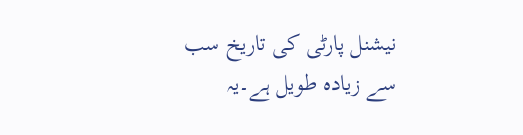نیشنل پارٹی کی تاریخ سب سے زیادہ طویل ہے۔یہ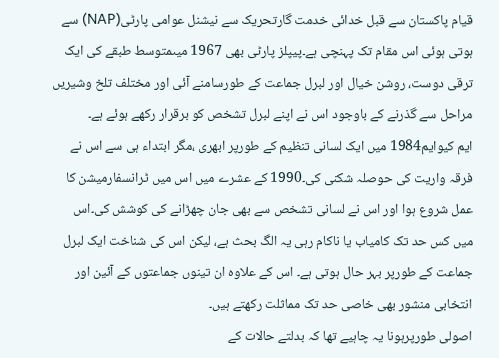قیام پاکستان سے قبل خدائی خدمت گارتحریک سے نیشنل عوامی پارٹی(NAP) سے ہوتی ہوئی اس مقام تک پہنچی ہے۔پیپلز پارٹی بھی 1967 میںمتوسط طبقے کی ایک ترقی دوست، روشن خیال اور لبرل جماعت کے طورسامنے آئی اور مختلف تلخ وشیریں مراحل سے گذرنے کے باوجود اس نے اپنے لبرل تشخص کو برقرار رکھے ہوئے ہے۔
ایم کیوایم1984 میں ایک لسانی تنظیم کے طورپر ابھری ،مگر ابتداء ہی سے اس نے فرقہ واریت کی حوصلہ شکنی کی۔1990 کے عشرے میں اس میں ٹرانسفارمیشن کا عمل شروع ہوا اور اس نے لسانی تشخص سے بھی جان چھڑانے کی کوشش کی۔اس میں کس حد تک کامیاب یا ناکام رہی یہ الگ بحث ہے، لیکن اس کی شناخت ایک لبرل جماعت کے طورپر بہر حال ہوتی ہے۔ اس کے علاوہ ان تینوں جماعتوں کے آئین اور انتخابی منشور بھی خاصی حد تک مماثلت رکھتے ہیں۔
اصولی طورپرہونا یہ چاہیے تھا کہ بدلتے حالات کے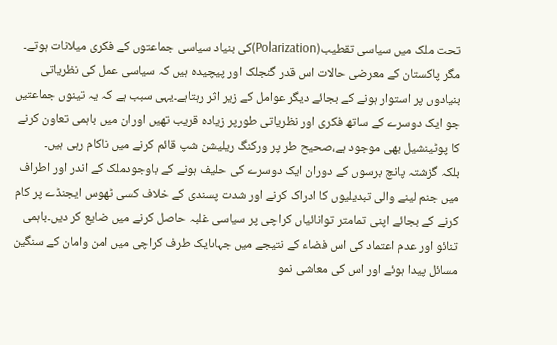تحت ملک میں سیاسی تقطیب(Polarization)کی بنیاد سیاسی جماعتوں کے فکری میلانات ہوتے۔ مگر پاکستان کے معرضی حالات اس قدر گنجلک اور پیچیدہ ہیں کہ سیاسی عمل کی نظریاتی بنیادوں پر استوار ہونے کے بجائے دیگر عوامل کے زیر اثر رہتاہے۔یہی سبب ہے کہ یہ تینوں جماعتیں جو ایک دوسرے کے ساتھ فکری اور نظریاتی طورپر زیادہ قریب تھیں اوران میں باہمی تعاون کرنے کا پوٹینشیل بھی موجود ہے،صحیح طر پر ورکنگ ریلیشن شپ قائم کرنے میں ناکام رہی ہیں۔
بلکہ گزشتہ پانچ برسوں کے دوران ایک دوسرے کی حلیف ہونے کے باوجودملک کے اندر اور اطراف میں جنم لینے والی تبدیلیوں کا ادراک کرنے اور شدت پسندی کے خلاف کسی ٹھوس ایجنڈے پر کام کرنے کے بجائے اپنی تمامتر توانائیاں کراچی پر سیاسی غلبہ حاصل کرنے میں ضایع کر دیں۔باہمی تنائو اور عدم اعتماد کی اس فضاء کے نتیجے میں جہاںایک طرف کراچی میں امن وامان کے سنگین مسائل پیدا ہوئے اور اس کی معاشی نمو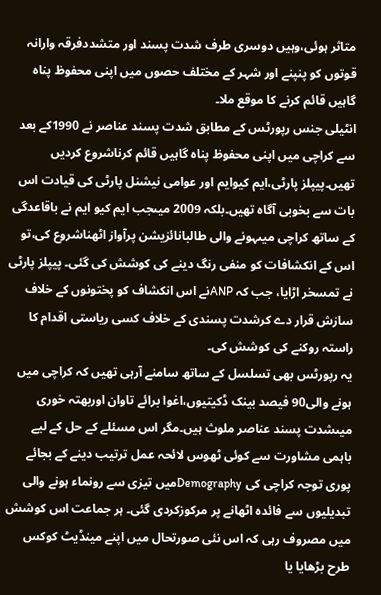متاثر ہوئی،وہیں دوسری طرف شدت پسند اور متشددفرقہ وارانہ قوتوں کو پنپنے اور شہر کے مختلف حصوں میں اپنی محفوظ پناہ گاہیں قائم کرنے کا موقع ملا۔
انٹیلی جنس رپورٹس کے مطابق شدت پسند عناصر نے 1990کے بعد سے کراچی میں اپنی محفوظ پناہ گاہیں قائم کرناشروع کردیں تھیں۔پیپلز پارٹی،ایم کیوایم اور عوامی نیشنل پارٹی کی قیادت اس بات سے بخوبی آگاہ تھیں۔بلکہ 2009 میںجب ایم کیو ایم نے باقاعدگی کے ساتھ کراچی میںہونے والی طالبانائزیشن پرآواز اٹھناشروع کی،تو اس کے انکشافات کو منفی رنگ دینے کی کوشش کی گئی۔ پیپلز پارٹی نے تمسخر اڑایا، جب کہ ANPنے اس انکشاف کو پختونوں کے خلاف سازش قرار دے کرشدت پسندی کے خلاف کسی ریاستی اقدام کا راستہ روکنے کی کوشش کی۔
یہ رپورٹس بھی تسلسل کے ساتھ سامنے آرہی تھیں کہ کراچی میں ہونے والی90 فیصد بینک ڈکیتیوں،اغوا برائے تاوان اوربھتہ خوری میںشدت پسند عناصر ملوث ہیں۔مگر اس مسئلے کے حل کے لیے باہمی مشاورت سے کوئی ٹھوس لائحہ عمل ترتیب دینے کے بجائے پوری توجہ کراچی کی Demographyمیں تیزی سے رونماء ہونے والی تبدیلیوں سے فائدہ اٹھانے پر مرکوزکردی گئی۔ ہر جماعت اس کوشش میں مصروف رہی کہ اس نئی صورتحال میں اپنے مینڈیٹ کوکس طرح بڑھایا یا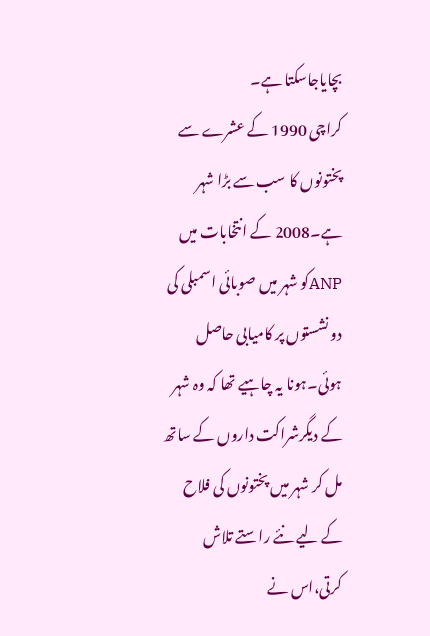بچایاجاسکتا ہے۔
کراچی 1990 کے عشرے سے پختونوں کا سب سے بڑا شہر ہے۔2008 کے انتخابات میں ANPکو شہر میں صوبائی اسمبلی کی دو نشستوں پر کامیابی حاصل ہوئی۔ہونا یہ چاہیے تھا کہ وہ شہر کے دیگرشراکت داروں کے ساتھ مل کر شہر میں پختونوں کی فلاح کے لیے نئے راستے تلاش کرتی،اس نے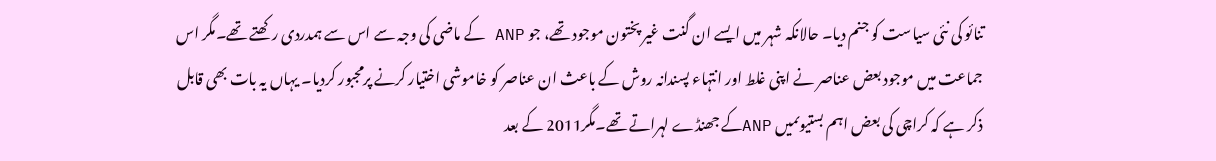تنائو کی نئی سیاست کو جنم دیا۔ حالانکہ شہر میں ایسے ان گنت غیر پختون موجود تھے، جو ANP کے ماضی کی وجہ سے اس سے ہمدردی رکھتے تھے۔مگر اس جماعت میں موجود بعض عناصر نے اپنی غلط اور انتہاء پسندانہ روش کے باعث ان عناصر کو خاموشی اختیار کرنے پرمجبور کردیا۔ یہاں یہ بات بھی قابل ذکر ہے کہ کراچی کی بعض اہم بستیوںمیں ANPکے جھنڈے لہراتے تھے۔مگر2011 کے بعد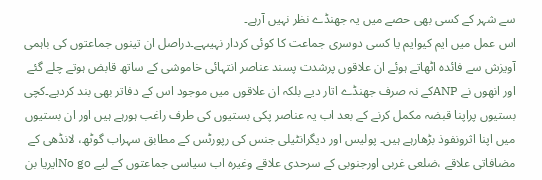سے شہر کے کسی بھی حصے میں یہ جھنڈے نظر نہیں آرہے۔
اس عمل میں ایم کیوایم یا کسی دوسری جماعت کا کوئی کردار نہیںہے۔دراصل ان تینوں جماعتوں کی باہمی آویزش سے فائدہ اٹھاتے ہوئے ان علاقوں پرشدت پسند عناصر انتہائی خاموشی کے ساتھ قابض ہوتے چلے گئے اور انھوں نے ANPکے نہ صرف جھنڈے اتار دیے بلکہ ان علاقوں میں موجود اس کے دفاتر بھی بند کردیے۔کچی بستیوں پراپنا قبضہ مکمل کرنے کے بعد اب یہ عناصر پکی بستیوں کی طرف راغب ہورہے ہیں اور ان بستیوں میں اپنا اثرونفوذ بڑھارہے ہیں۔ پولیس اور دیگرانٹیلی جنس کی رپورٹس کے مطابق سہراب گوٹھ، لانڈھی کے مضافاتی علاقے ،ضلعی غربی اورجنوبی کے سرحدی علاقے وغیرہ اب سیاسی جماعتوں کے لیے No goایریا بن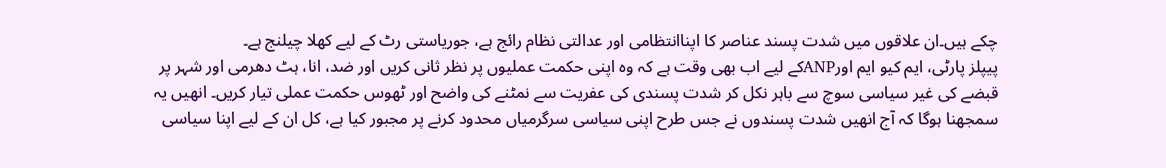چکے ہیں۔ان علاقوں میں شدت پسند عناصر کا اپناانتظامی اور عدالتی نظام رائج ہے، جوریاستی رٹ کے لیے کھلا چیلنج ہے۔
پیپلز پارٹی، ایم کیو ایم اورANPکے لیے اب بھی وقت ہے کہ وہ اپنی حکمت عملیوں پر نظر ثانی کریں اور ضد، انا، ہٹ دھرمی اور شہر پر قبضے کی غیر سیاسی سوچ سے باہر نکل کر شدت پسندی کی عفریت سے نمٹنے کی واضح اور ٹھوس حکمت عملی تیار کریں۔ انھیں یہ سمجھنا ہوگا کہ آج انھیں شدت پسندوں نے جس طرح اپنی سیاسی سرگرمیاں محدود کرنے پر مجبور کیا ہے، کل ان کے لیے اپنا سیاسی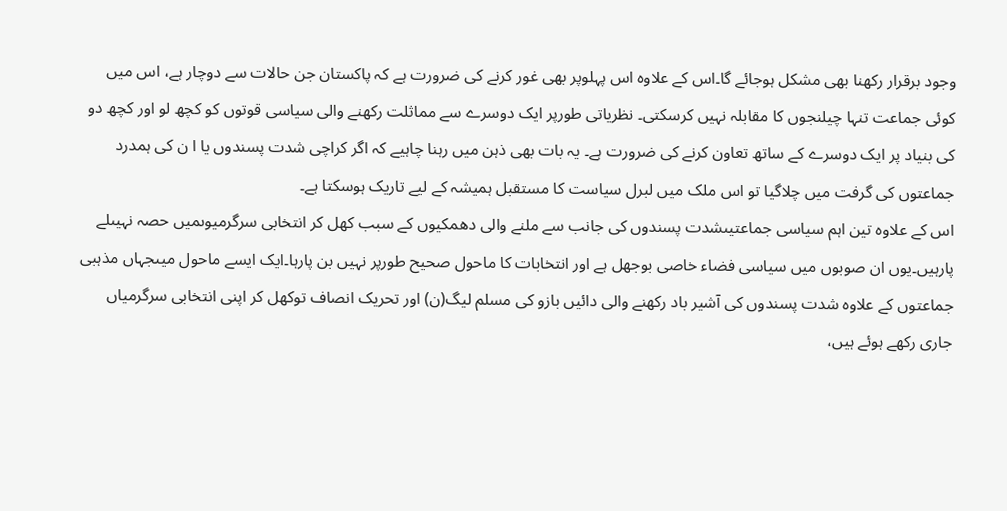وجود برقرار رکھنا بھی مشکل ہوجائے گا۔اس کے علاوہ اس پہلوپر بھی غور کرنے کی ضرورت ہے کہ پاکستان جن حالات سے دوچار ہے، اس میں کوئی جماعت تنہا چیلنجوں کا مقابلہ نہیں کرسکتی۔ نظریاتی طورپر ایک دوسرے سے مماثلت رکھنے والی سیاسی قوتوں کو کچھ لو اور کچھ دو کی بنیاد پر ایک دوسرے کے ساتھ تعاون کرنے کی ضرورت ہے۔ یہ بات بھی ذہن میں رہنا چاہیے کہ اگر کراچی شدت پسندوں یا ا ن کی ہمدرد جماعتوں کی گرفت میں چلاگیا تو اس ملک میں لبرل سیاست کا مستقبل ہمیشہ کے لیے تاریک ہوسکتا ہے۔
اس کے علاوہ تین اہم سیاسی جماعتیںشدت پسندوں کی جانب سے ملنے والی دھمکیوں کے سبب کھل کر انتخابی سرگرمیوںمیں حصہ نہیںلے پارہیں۔یوں ان صوبوں میں سیاسی فضاء خاصی بوجھل ہے اور انتخابات کا ماحول صحیح طورپر نہیں بن پارہا۔ایک ایسے ماحول میںجہاں مذہبی جماعتوں کے علاوہ شدت پسندوں کی آشیر باد رکھنے والی دائیں بازو کی مسلم لیگ(ن) اور تحریک انصاف توکھل کر اپنی انتخابی سرگرمیاں جاری رکھے ہوئے ہیں،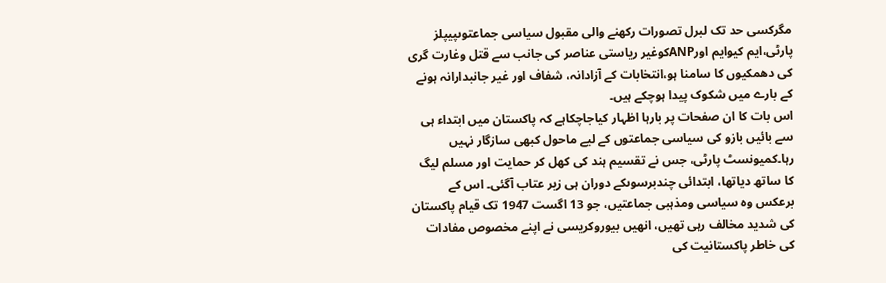مگرکسی حد تک لبرل تصورات رکھنے والی مقبول سیاسی جماعتوںپیپلز پارٹی،ایم کیوایم اورANPکوغیر ریاستی عناصر کی جانب سے قتل وغارت گری کی دھمکیوں کا سامنا ہو،انتخابات کے آزادانہ، شفاف اور غیر جانبدارانہ ہونے کے بارے میں شکوک پیدا ہوچکے ہیں۔
اس بات کا ان صفحات پر بارہا اظہار کیاجاچکاہے کہ پاکستان میں ابتداء ہی سے بائیں بازو کی سیاسی جماعتوں کے لیے ماحول کبھی سازگار نہیں رہا۔کمیونسٹ پارٹی، جس نے تقسیم ہند کی کھل کر حمایت اور مسلم لیگ کا ساتھ دیاتھا، ابتدائی چندبرسوںکے دوران ہی زیر عتاب آگئی۔ اس کے برعکس وہ سیاسی ومذہبی جماعتیں، جو 13 اگست 1947 تک قیام پاکستان کی شدید مخالف رہی تھیں، انھیں بیوروکریسی نے اپنے مخصوص مفادات کی خاطر پاکستانیت کی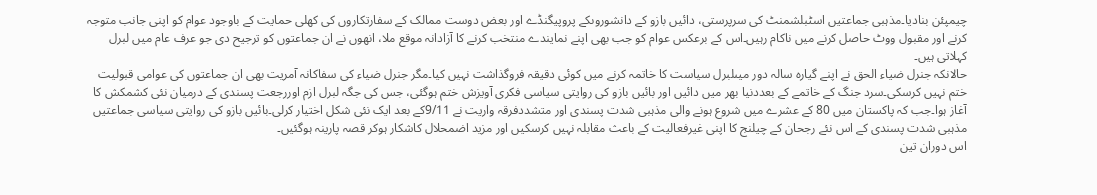چیمپئن بنادیا۔مذہبی جماعتیں اسٹبلشمنٹ کی سرپرستی، دائیں بازو کے دانشوروںکے پروپیگنڈے اور بعض دوست ممالک کے سفارتکاروں کی کھلی حمایت کے باوجود عوام کو اپنی جانب متوجہ کرنے اور مقبول ووٹ حاصل کرنے میں ناکام رہیں۔اس کے برعکس عوام کو جب بھی اپنے نمایندے منتخب کرنے کا آزادانہ موقع ملا، انھوں نے ان جماعتوں کو ترجیح دی جو عرف عام میں لبرل کہلاتی ہیں۔
حالانکہ جنرل ضیاء الحق نے اپنے گیارہ سالہ دور میںلبرل سیاست کا خاتمہ کرنے میں کوئی دقیقہ فروگذاشت نہیں کیا۔مگر جنرل ضیاء کی سفاکانہ آمریت بھی ان جماعتوں کی عوامی قبولیت ختم نہیں کرسکی۔سرد جنگ کے خاتمے کے بعددنیا بھر میں دائیں اور بائیں بازو کی روایتی سیاسی فکری آویزش ختم ہوگئی، جس کی جگہ لبرل ازم اوررجعت پسندی کے درمیان نئی کشمکش کا آغاز ہوا۔جب کہ پاکستان میں 80 کے عشرے میں شروع ہونے والی مذہبی شدت پسندی اور متشددفرقہ واریت نے 9/11کے بعد ایک نئی شکل اختیار کرلی۔بائیں بازو کی روایتی سیاسی جماعتیں مذہبی شدت پسندی کے اس نئے رجحان کے چیلنج کا اپنی غیرفعالیت کے باعث مقابلہ نہیں کرسکیں اور مزید اضمحلال کاشکار ہوکر قصہ پارینہ ہوگئیں۔
اس دوران تین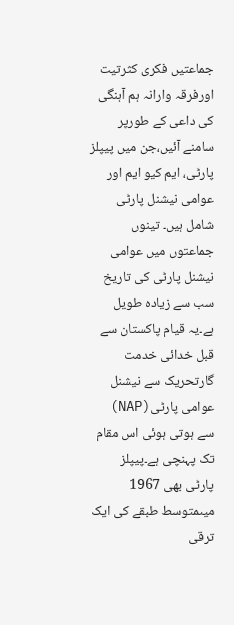جماعتیں فکری کثرتیت اورفرقہ وارانہ ہم آہنگی کی داعی کے طورپر سامنے آئیں،جن میں پیپلز پارٹی، ایم کیو ایم اور عوامی نیشنل پارٹی شامل ہیں۔ تینوں جماعتوں میں عوامی نیشنل پارٹی کی تاریخ سب سے زیادہ طویل ہے۔یہ قیام پاکستان سے قبل خدائی خدمت گارتحریک سے نیشنل عوامی پارٹی(NAP) سے ہوتی ہوئی اس مقام تک پہنچی ہے۔پیپلز پارٹی بھی 1967 میںمتوسط طبقے کی ایک ترقی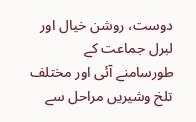دوست، روشن خیال اور لبرل جماعت کے طورسامنے آئی اور مختلف تلخ وشیریں مراحل سے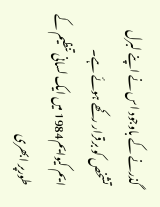گذرنے کے باوجود اس نے اپنے لبرل تشخص کو برقرار رکھے ہوئے ہے۔
ایم کیوایم1984 میں ایک لسانی تنظیم کے طورپر ابھری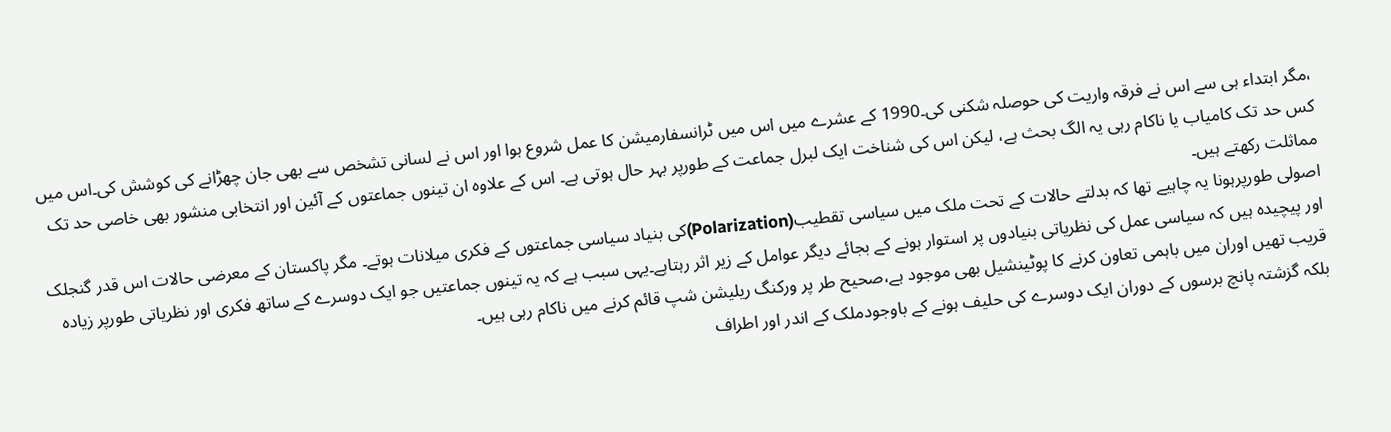،مگر ابتداء ہی سے اس نے فرقہ واریت کی حوصلہ شکنی کی۔1990 کے عشرے میں اس میں ٹرانسفارمیشن کا عمل شروع ہوا اور اس نے لسانی تشخص سے بھی جان چھڑانے کی کوشش کی۔اس میں کس حد تک کامیاب یا ناکام رہی یہ الگ بحث ہے، لیکن اس کی شناخت ایک لبرل جماعت کے طورپر بہر حال ہوتی ہے۔ اس کے علاوہ ان تینوں جماعتوں کے آئین اور انتخابی منشور بھی خاصی حد تک مماثلت رکھتے ہیں۔
اصولی طورپرہونا یہ چاہیے تھا کہ بدلتے حالات کے تحت ملک میں سیاسی تقطیب(Polarization)کی بنیاد سیاسی جماعتوں کے فکری میلانات ہوتے۔ مگر پاکستان کے معرضی حالات اس قدر گنجلک اور پیچیدہ ہیں کہ سیاسی عمل کی نظریاتی بنیادوں پر استوار ہونے کے بجائے دیگر عوامل کے زیر اثر رہتاہے۔یہی سبب ہے کہ یہ تینوں جماعتیں جو ایک دوسرے کے ساتھ فکری اور نظریاتی طورپر زیادہ قریب تھیں اوران میں باہمی تعاون کرنے کا پوٹینشیل بھی موجود ہے،صحیح طر پر ورکنگ ریلیشن شپ قائم کرنے میں ناکام رہی ہیں۔
بلکہ گزشتہ پانچ برسوں کے دوران ایک دوسرے کی حلیف ہونے کے باوجودملک کے اندر اور اطراف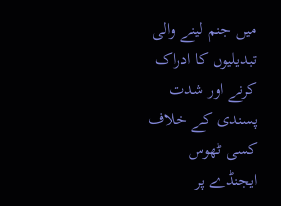میں جنم لینے والی تبدیلیوں کا ادراک کرنے اور شدت پسندی کے خلاف کسی ٹھوس ایجنڈے پر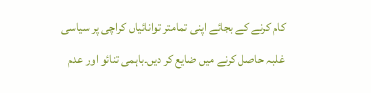کام کرنے کے بجائے اپنی تمامتر توانائیاں کراچی پر سیاسی غلبہ حاصل کرنے میں ضایع کر دیں۔باہمی تنائو اور عدم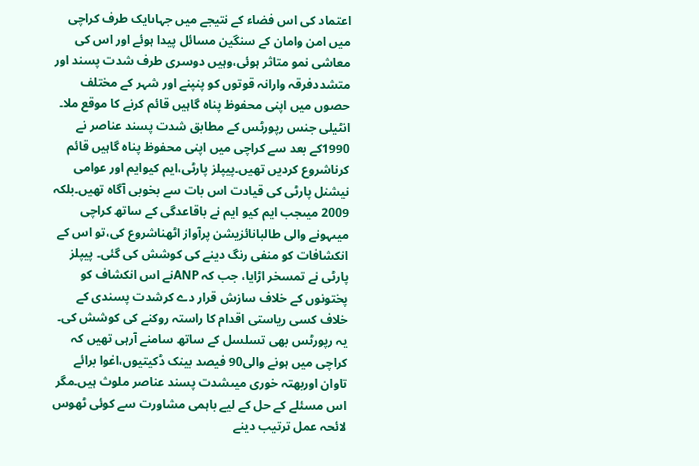اعتماد کی اس فضاء کے نتیجے میں جہاںایک طرف کراچی میں امن وامان کے سنگین مسائل پیدا ہوئے اور اس کی معاشی نمو متاثر ہوئی،وہیں دوسری طرف شدت پسند اور متشددفرقہ وارانہ قوتوں کو پنپنے اور شہر کے مختلف حصوں میں اپنی محفوظ پناہ گاہیں قائم کرنے کا موقع ملا۔
انٹیلی جنس رپورٹس کے مطابق شدت پسند عناصر نے 1990کے بعد سے کراچی میں اپنی محفوظ پناہ گاہیں قائم کرناشروع کردیں تھیں۔پیپلز پارٹی،ایم کیوایم اور عوامی نیشنل پارٹی کی قیادت اس بات سے بخوبی آگاہ تھیں۔بلکہ 2009 میںجب ایم کیو ایم نے باقاعدگی کے ساتھ کراچی میںہونے والی طالبانائزیشن پرآواز اٹھناشروع کی،تو اس کے انکشافات کو منفی رنگ دینے کی کوشش کی گئی۔ پیپلز پارٹی نے تمسخر اڑایا، جب کہ ANPنے اس انکشاف کو پختونوں کے خلاف سازش قرار دے کرشدت پسندی کے خلاف کسی ریاستی اقدام کا راستہ روکنے کی کوشش کی۔
یہ رپورٹس بھی تسلسل کے ساتھ سامنے آرہی تھیں کہ کراچی میں ہونے والی90 فیصد بینک ڈکیتیوں،اغوا برائے تاوان اوربھتہ خوری میںشدت پسند عناصر ملوث ہیں۔مگر اس مسئلے کے حل کے لیے باہمی مشاورت سے کوئی ٹھوس لائحہ عمل ترتیب دینے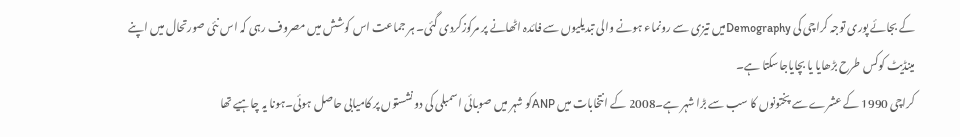کے بجائے پوری توجہ کراچی کی Demographyمیں تیزی سے رونماء ہونے والی تبدیلیوں سے فائدہ اٹھانے پر مرکوزکردی گئی۔ ہر جماعت اس کوشش میں مصروف رہی کہ اس نئی صورتحال میں اپنے مینڈیٹ کوکس طرح بڑھایا یا بچایاجاسکتا ہے۔
کراچی 1990 کے عشرے سے پختونوں کا سب سے بڑا شہر ہے۔2008 کے انتخابات میں ANPکو شہر میں صوبائی اسمبلی کی دو نشستوں پر کامیابی حاصل ہوئی۔ہونا یہ چاہیے تھا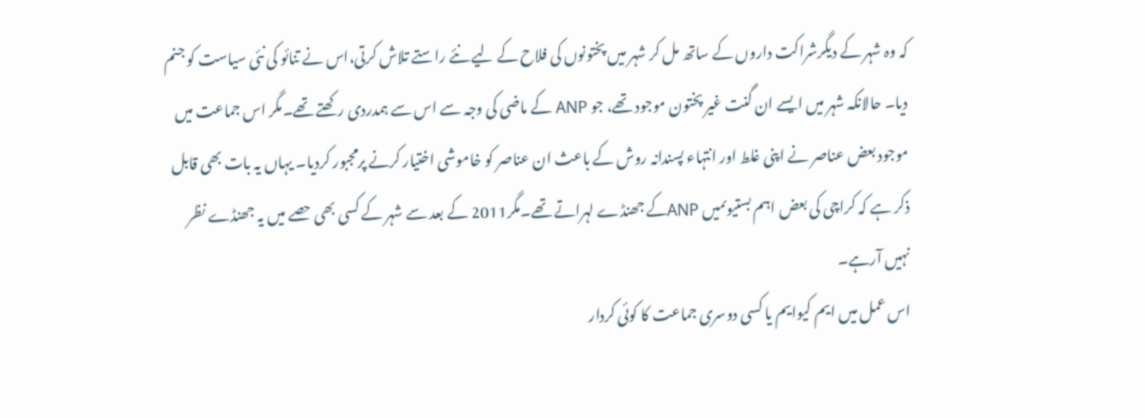کہ وہ شہر کے دیگرشراکت داروں کے ساتھ مل کر شہر میں پختونوں کی فلاح کے لیے نئے راستے تلاش کرتی،اس نے تنائو کی نئی سیاست کو جنم دیا۔ حالانکہ شہر میں ایسے ان گنت غیر پختون موجود تھے، جو ANP کے ماضی کی وجہ سے اس سے ہمدردی رکھتے تھے۔مگر اس جماعت میں موجود بعض عناصر نے اپنی غلط اور انتہاء پسندانہ روش کے باعث ان عناصر کو خاموشی اختیار کرنے پرمجبور کردیا۔ یہاں یہ بات بھی قابل ذکر ہے کہ کراچی کی بعض اہم بستیوںمیں ANPکے جھنڈے لہراتے تھے۔مگر2011 کے بعد سے شہر کے کسی بھی حصے میں یہ جھنڈے نظر نہیں آرہے۔
اس عمل میں ایم کیوایم یا کسی دوسری جماعت کا کوئی کردار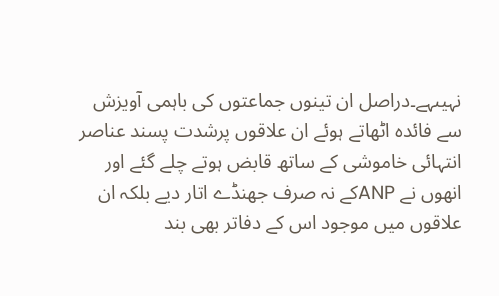نہیںہے۔دراصل ان تینوں جماعتوں کی باہمی آویزش سے فائدہ اٹھاتے ہوئے ان علاقوں پرشدت پسند عناصر انتہائی خاموشی کے ساتھ قابض ہوتے چلے گئے اور انھوں نے ANPکے نہ صرف جھنڈے اتار دیے بلکہ ان علاقوں میں موجود اس کے دفاتر بھی بند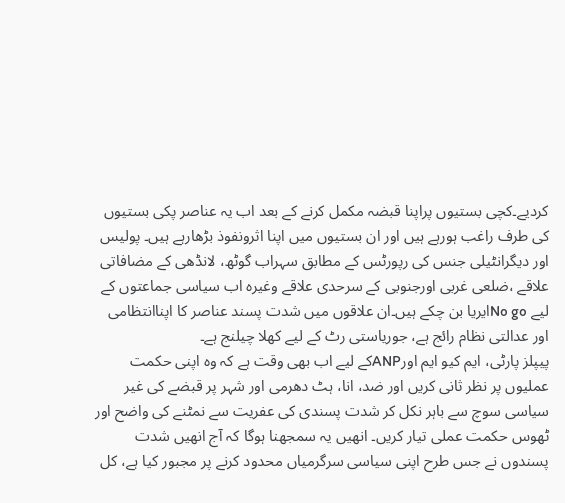کردیے۔کچی بستیوں پراپنا قبضہ مکمل کرنے کے بعد اب یہ عناصر پکی بستیوں کی طرف راغب ہورہے ہیں اور ان بستیوں میں اپنا اثرونفوذ بڑھارہے ہیں۔ پولیس اور دیگرانٹیلی جنس کی رپورٹس کے مطابق سہراب گوٹھ، لانڈھی کے مضافاتی علاقے ،ضلعی غربی اورجنوبی کے سرحدی علاقے وغیرہ اب سیاسی جماعتوں کے لیے No goایریا بن چکے ہیں۔ان علاقوں میں شدت پسند عناصر کا اپناانتظامی اور عدالتی نظام رائج ہے، جوریاستی رٹ کے لیے کھلا چیلنج ہے۔
پیپلز پارٹی، ایم کیو ایم اورANPکے لیے اب بھی وقت ہے کہ وہ اپنی حکمت عملیوں پر نظر ثانی کریں اور ضد، انا، ہٹ دھرمی اور شہر پر قبضے کی غیر سیاسی سوچ سے باہر نکل کر شدت پسندی کی عفریت سے نمٹنے کی واضح اور ٹھوس حکمت عملی تیار کریں۔ انھیں یہ سمجھنا ہوگا کہ آج انھیں شدت پسندوں نے جس طرح اپنی سیاسی سرگرمیاں محدود کرنے پر مجبور کیا ہے، کل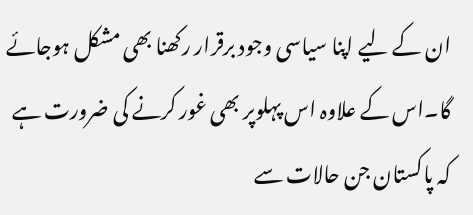ان کے لیے اپنا سیاسی وجود برقرار رکھنا بھی مشکل ہوجائے گا۔اس کے علاوہ اس پہلوپر بھی غور کرنے کی ضرورت ہے کہ پاکستان جن حالات سے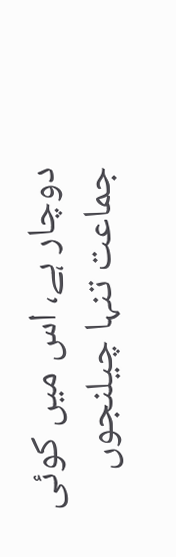دوچار ہے، اس میں کوئی جماعت تنہا چیلنجوں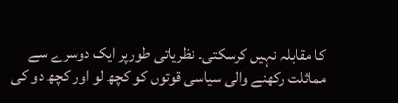کا مقابلہ نہیں کرسکتی۔ نظریاتی طورپر ایک دوسرے سے مماثلت رکھنے والی سیاسی قوتوں کو کچھ لو اور کچھ دو کی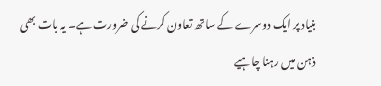بنیاد پر ایک دوسرے کے ساتھ تعاون کرنے کی ضرورت ہے۔ یہ بات بھی ذہن میں رہنا چاہیے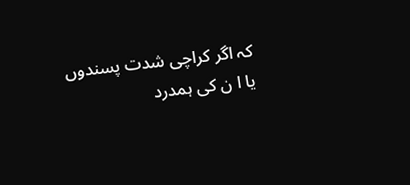کہ اگر کراچی شدت پسندوں یا ا ن کی ہمدرد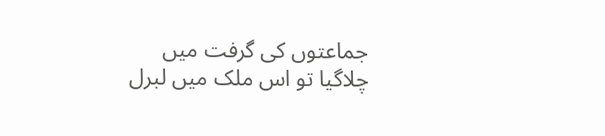جماعتوں کی گرفت میں چلاگیا تو اس ملک میں لبرل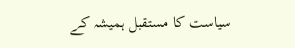سیاست کا مستقبل ہمیشہ کے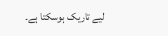لیے تاریک ہوسکتا ہے۔